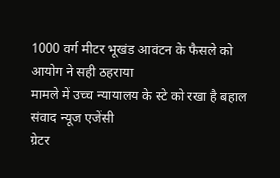1000 वर्ग मीटर भूखंड आवंटन के फैसले को आयोग ने सही ठहराया
मामले में उच्च न्यायालय के स्टे को रखा है बहाल
संवाद न्यूज एजेंसी
ग्रेटर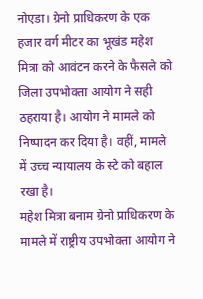नोएडा। ग्रेनो प्राधिकरण के एक हजार वर्ग मीटर का भूखंड महेश मित्रा को आवंटन करने के फैसले को जिला उपभोक्ता आयोग ने सही ठहराया है। आयोग ने मामले को निष्पादन कर दिया है। वहीं, मामले में उच्च न्यायालय के स्टे को बहाल रखा है।
महेश मित्रा बनाम ग्रेनो प्राधिकरण के मामले में राष्ट्रीय उपभोक्ता आयोग ने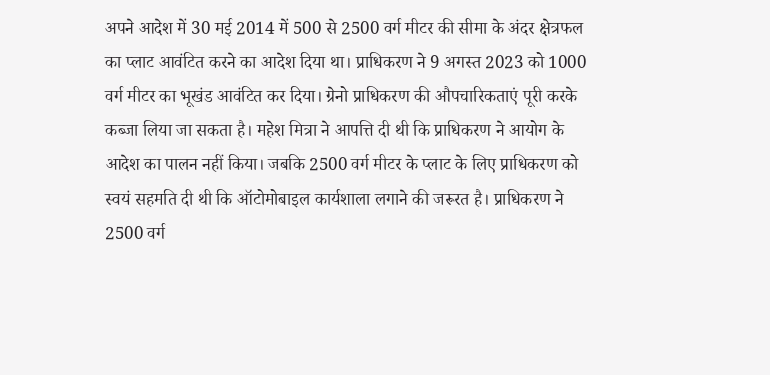अपने आदेश में 30 मई 2014 में 500 से 2500 वर्ग मीटर की सीमा के अंदर क्षेत्रफल का प्लाट आवंटित करने का आदेश दिया था। प्राधिकरण ने 9 अगस्त 2023 को 1000 वर्ग मीटर का भूखंड आवंटित कर दिया। ग्रेनो प्राधिकरण की औपचारिकताएं पूरी करके कब्जा लिया जा सकता है। महेश मित्रा ने आपत्ति दी थी कि प्राधिकरण ने आयोग के आदेश का पालन नहीं किया। जबकि 2500 वर्ग मीटर के प्लाट के लिए प्राधिकरण को स्वयं सहमति दी थी कि ऑटोमोबाइल कार्यशाला लगाने की जरूरत है। प्राधिकरण ने 2500 वर्ग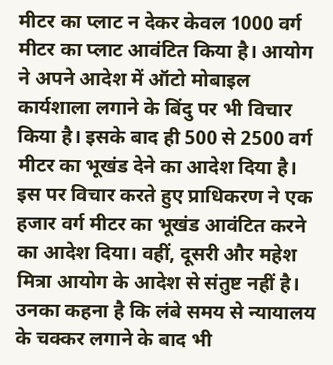मीटर का प्लाट न देकर केवल 1000 वर्ग मीटर का प्लाट आवंटित किया है। आयोग ने अपने आदेश में ऑटो मोबाइल कार्यशाला लगाने के बिंदु पर भी विचार किया है। इसके बाद ही 500 से 2500 वर्ग मीटर का भूखंड देने का आदेश दिया है। इस पर विचार करते हुए प्राधिकरण ने एक हजार वर्ग मीटर का भूखंड आवंटित करने का आदेश दिया। वहीं, दूसरी और महेश मित्रा आयोग के आदेश से संतुष्ट नहीं है। उनका कहना है कि लंबे समय से न्यायालय के चक्कर लगाने के बाद भी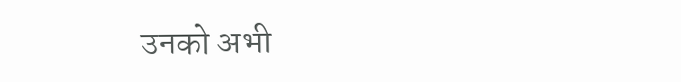उनको अभी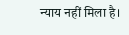न्याय नहीं मिला है।